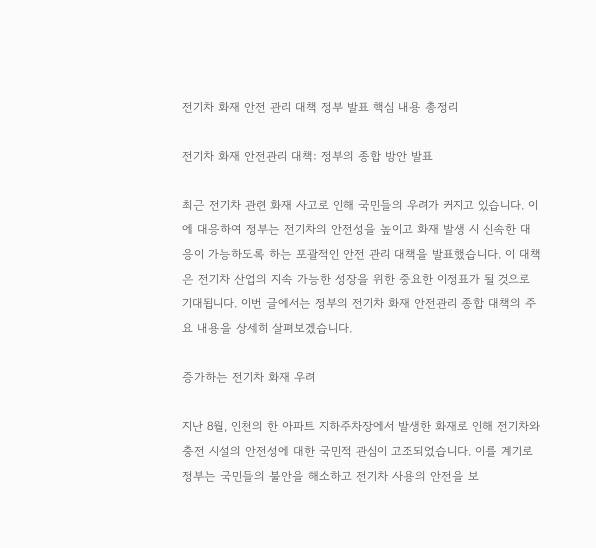전기차 화재 안전 관리 대책 정부 발표 핵심 내용 총정리

전기차 화재 안전관리 대책: 정부의 종합 방안 발표

최근 전기차 관련 화재 사고로 인해 국민들의 우려가 커지고 있습니다. 이에 대응하여 정부는 전기차의 안전성을 높이고 화재 발생 시 신속한 대응이 가능하도록 하는 포괄적인 안전 관리 대책을 발표했습니다. 이 대책은 전기차 산업의 지속 가능한 성장을 위한 중요한 이정표가 될 것으로 기대됩니다. 이번 글에서는 정부의 전기차 화재 안전관리 종합 대책의 주요 내용을 상세히 살펴보겠습니다.

증가하는 전기차 화재 우려

지난 8월, 인천의 한 아파트 지하주차장에서 발생한 화재로 인해 전기차와 충전 시설의 안전성에 대한 국민적 관심이 고조되었습니다. 이를 계기로 정부는 국민들의 불안을 해소하고 전기차 사용의 안전을 보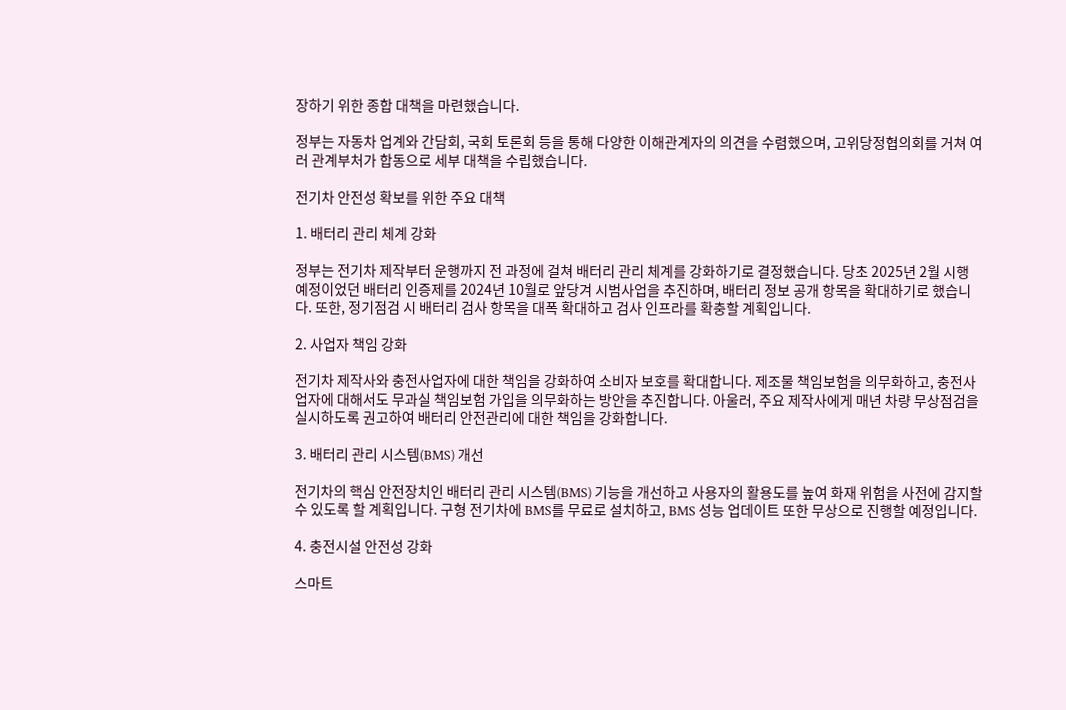장하기 위한 종합 대책을 마련했습니다.

정부는 자동차 업계와 간담회, 국회 토론회 등을 통해 다양한 이해관계자의 의견을 수렴했으며, 고위당정협의회를 거쳐 여러 관계부처가 합동으로 세부 대책을 수립했습니다.

전기차 안전성 확보를 위한 주요 대책

1. 배터리 관리 체계 강화

정부는 전기차 제작부터 운행까지 전 과정에 걸쳐 배터리 관리 체계를 강화하기로 결정했습니다. 당초 2025년 2월 시행 예정이었던 배터리 인증제를 2024년 10월로 앞당겨 시범사업을 추진하며, 배터리 정보 공개 항목을 확대하기로 했습니다. 또한, 정기점검 시 배터리 검사 항목을 대폭 확대하고 검사 인프라를 확충할 계획입니다.

2. 사업자 책임 강화

전기차 제작사와 충전사업자에 대한 책임을 강화하여 소비자 보호를 확대합니다. 제조물 책임보험을 의무화하고, 충전사업자에 대해서도 무과실 책임보험 가입을 의무화하는 방안을 추진합니다. 아울러, 주요 제작사에게 매년 차량 무상점검을 실시하도록 권고하여 배터리 안전관리에 대한 책임을 강화합니다.

3. 배터리 관리 시스템(BMS) 개선

전기차의 핵심 안전장치인 배터리 관리 시스템(BMS) 기능을 개선하고 사용자의 활용도를 높여 화재 위험을 사전에 감지할 수 있도록 할 계획입니다. 구형 전기차에 BMS를 무료로 설치하고, BMS 성능 업데이트 또한 무상으로 진행할 예정입니다.

4. 충전시설 안전성 강화

스마트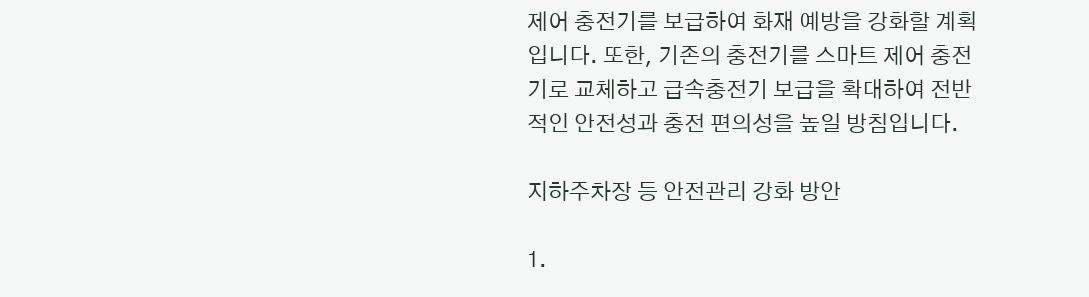제어 충전기를 보급하여 화재 예방을 강화할 계획입니다. 또한, 기존의 충전기를 스마트 제어 충전기로 교체하고 급속충전기 보급을 확대하여 전반적인 안전성과 충전 편의성을 높일 방침입니다.

지하주차장 등 안전관리 강화 방안

1.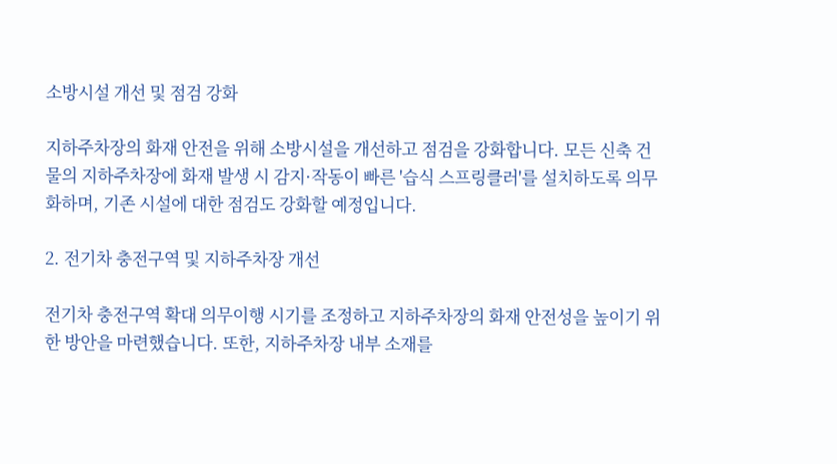소방시설 개선 및 점검 강화

지하주차장의 화재 안전을 위해 소방시설을 개선하고 점검을 강화합니다. 모든 신축 건물의 지하주차장에 화재 발생 시 감지·작동이 빠른 '습식 스프링클러'를 설치하도록 의무화하며, 기존 시설에 대한 점검도 강화할 예정입니다.

2. 전기차 충전구역 및 지하주차장 개선

전기차 충전구역 확대 의무이행 시기를 조정하고 지하주차장의 화재 안전성을 높이기 위한 방안을 마련했습니다. 또한, 지하주차장 내부 소재를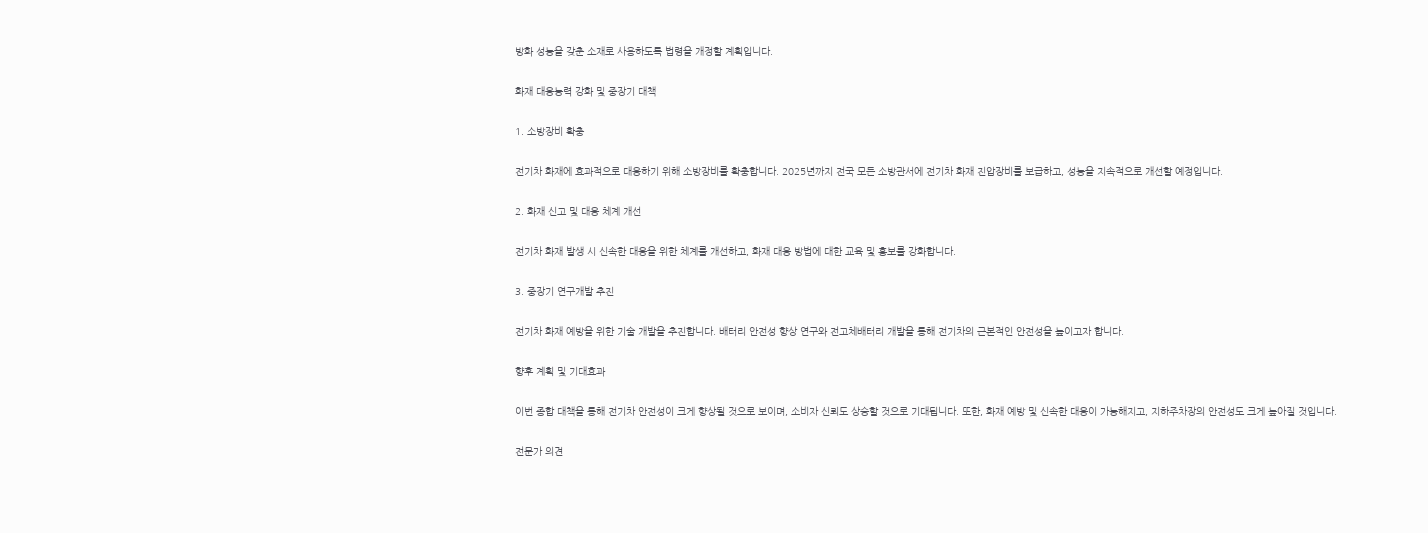방화 성능을 갖춘 소재로 사용하도록 법령을 개정할 계획입니다.

화재 대응능력 강화 및 중장기 대책

1. 소방장비 확충

전기차 화재에 효과적으로 대응하기 위해 소방장비를 확충합니다. 2025년까지 전국 모든 소방관서에 전기차 화재 진압장비를 보급하고, 성능을 지속적으로 개선할 예정입니다.

2. 화재 신고 및 대응 체계 개선

전기차 화재 발생 시 신속한 대응을 위한 체계를 개선하고, 화재 대응 방법에 대한 교육 및 홍보를 강화합니다.

3. 중장기 연구개발 추진

전기차 화재 예방을 위한 기술 개발을 추진합니다. 배터리 안전성 향상 연구와 전고체배터리 개발을 통해 전기차의 근본적인 안전성을 높이고자 합니다.

향후 계획 및 기대효과

이번 종합 대책을 통해 전기차 안전성이 크게 향상될 것으로 보이며, 소비자 신뢰도 상승할 것으로 기대됩니다. 또한, 화재 예방 및 신속한 대응이 가능해지고, 지하주차장의 안전성도 크게 높아질 것입니다.

전문가 의견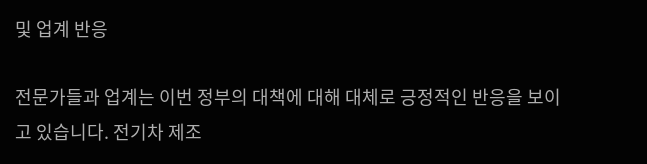및 업계 반응

전문가들과 업계는 이번 정부의 대책에 대해 대체로 긍정적인 반응을 보이고 있습니다. 전기차 제조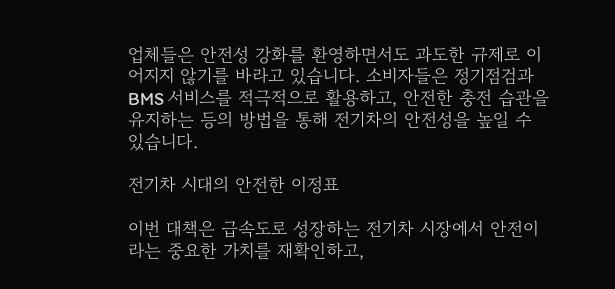업체들은 안전성 강화를 환영하면서도 과도한 규제로 이어지지 않기를 바라고 있습니다. 소비자들은 정기점검과 BMS 서비스를 적극적으로 활용하고, 안전한 충전 습관을 유지하는 등의 방법을 통해 전기차의 안전성을 높일 수 있습니다.

전기차 시대의 안전한 이정표

이번 대책은 급속도로 성장하는 전기차 시장에서 안전이라는 중요한 가치를 재확인하고,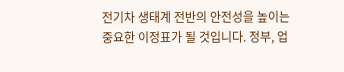전기차 생태계 전반의 안전성을 높이는 중요한 이정표가 될 것입니다. 정부, 업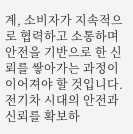계, 소비자가 지속적으로 협력하고 소통하며 안전을 기반으로 한 신뢰를 쌓아가는 과정이 이어져야 할 것입니다. 전기차 시대의 안전과 신뢰를 확보하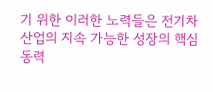기 위한 이러한 노력들은 전기차 산업의 지속 가능한 성장의 핵심 동력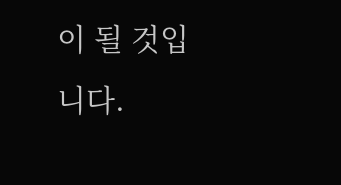이 될 것입니다.